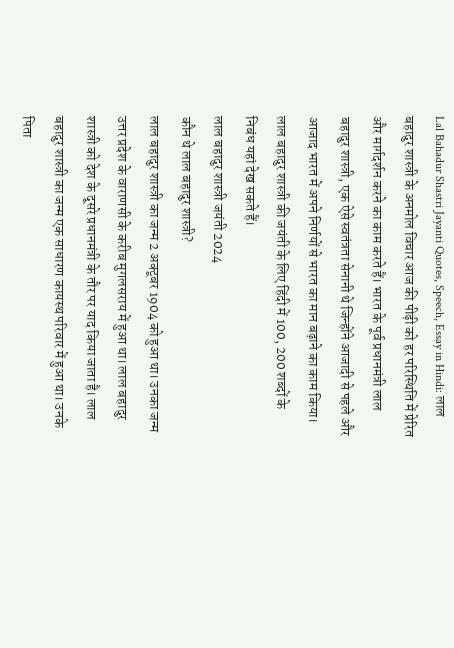Lal Bahadur Shastri Jayanti Quotes, Speech, Essay in Hindi: लाल बहादुर शास्त्री के अनमोल विचार आज की पीढ़ी को हर परिस्थिति में प्रेरित और मार्गदर्शन करने का काम करते हैं। भारत के पूर्व प्रधानमंत्री लाल बहादुर शास्त्री, एक ऐसे स्वतंत्रता सेनानी थे जिन्होंने आजादी से पहले और आजाद भारत में अपने निर्णयों से भारत का मान बढ़ाने का काम किया। लाल बहादुर शास्त्री की जयंती के लिए हिंदी में 100, 200 शब्दों के निबंध यहां देख सकते हैं।
लाल बहादुर शास्त्री जयंती 2024
कौन थे लाल बहादुर शास्त्री?
लाल बहादुर शास्त्री का जन्म 2 अक्टूबर 1904 को हुआ था। उनका जन्म उत्तर प्रदेश के वाराणसी के करीब मुगलसराय में हुआ था। लाल बहादुर शास्त्री को देश के दूसरे प्रधानमंत्री के तौर पर याद किया जाता है। लाल बहादुर शास्त्री का जन्म एक साधारण कायस्थ परिवार में हुआ था। उनके पिता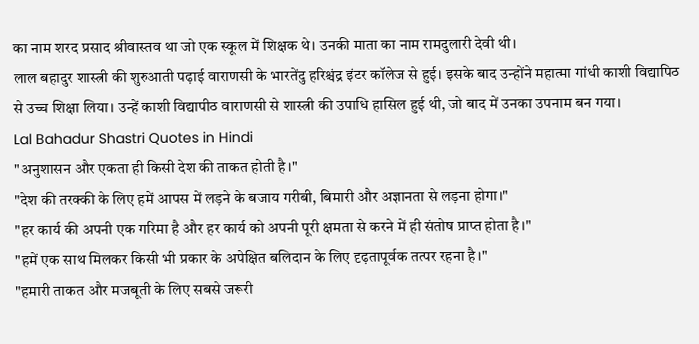का नाम शरद प्रसाद श्रीवास्तव था जो एक स्कूल में शिक्षक थे। उनकी माता का नाम रामदुलारी देवी थी।
लाल बहादुर शास्त्री की शुरुआती पढ़ाई वाराणसी के भारतेंदु हरिश्चंद्र इंटर कॉलेज से हुई। इसके बाद उन्होंने महात्मा गांधी काशी विद्यापिठ से उच्च शिक्षा लिया। उन्हें काशी विद्यापीठ वाराणसी से शास्त्री की उपाधि हासिल हुई थी, जो बाद में उनका उपनाम बन गया।
Lal Bahadur Shastri Quotes in Hindi
"अनुशासन और एकता ही किसी देश की ताकत होती है।"
"देश की तरक्की के लिए हमें आपस में लड़ने के बजाय गरीबी, बिमारी और अज्ञानता से लड़ना होगा।"
"हर कार्य की अपनी एक गरिमा है और हर कार्य को अपनी पूरी क्षमता से करने में ही संतोष प्राप्त होता है।"
"हमें एक साथ मिलकर किसी भी प्रकार के अपेक्षित बलिदान के लिए दृढ़तापूर्वक तत्पर रहना है।"
"हमारी ताकत और मजबूती के लिए सबसे जरूरी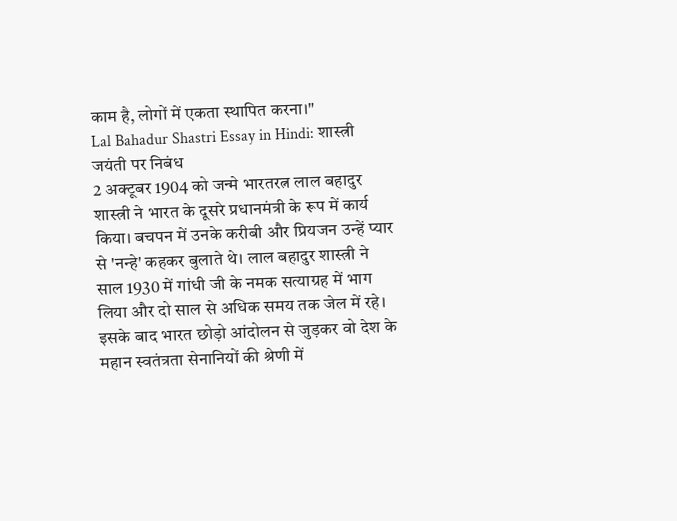काम है, लोगों में एकता स्थापित करना।"
Lal Bahadur Shastri Essay in Hindi: शास्त्री जयंती पर निबंध
2 अक्टूबर 1904 को जन्मे भारतरत्न लाल बहादुर शास्त्री ने भारत के दूसरे प्रधानमंत्री के रूप में कार्य किया। बचपन में उनके करीबी और प्रियजन उन्हें प्यार से 'नन्हे' कहकर बुलाते थे। लाल बहादुर शास्त्री ने साल 1930 में गांधी जी के नमक सत्याग्रह में भाग लिया और दो साल से अधिक समय तक जेल में रहे। इसके बाद भारत छोड़ो आंदोलन से जुड़कर वो देश के महान स्वतंत्रता सेनानियों की श्रेणी में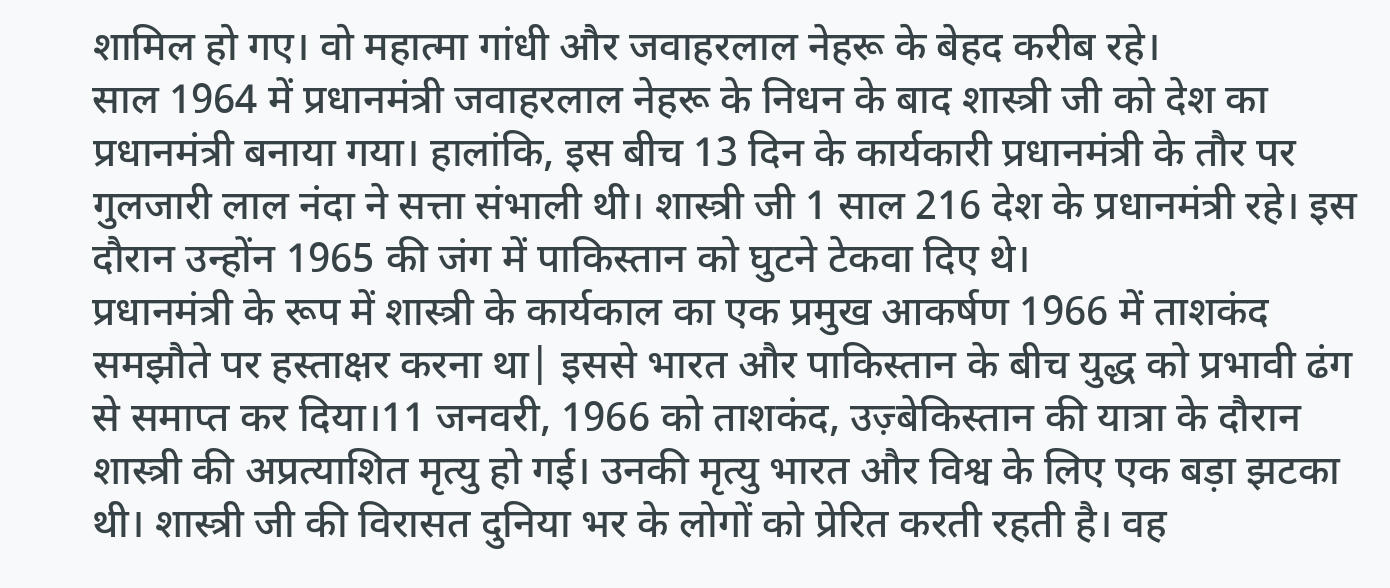शामिल हो गए। वो महात्मा गांधी और जवाहरलाल नेहरू के बेहद करीब रहे।
साल 1964 में प्रधानमंत्री जवाहरलाल नेहरू के निधन के बाद शास्त्री जी को देश का प्रधानमंत्री बनाया गया। हालांकि, इस बीच 13 दिन के कार्यकारी प्रधानमंत्री के तौर पर गुलजारी लाल नंदा ने सत्ता संभाली थी। शास्त्री जी 1 साल 216 देश के प्रधानमंत्री रहे। इस दौरान उन्होंन 1965 की जंग में पाकिस्तान को घुटने टेकवा दिए थे।
प्रधानमंत्री के रूप में शास्त्री के कार्यकाल का एक प्रमुख आकर्षण 1966 में ताशकंद समझौते पर हस्ताक्षर करना था| इससे भारत और पाकिस्तान के बीच युद्ध को प्रभावी ढंग से समाप्त कर दिया।11 जनवरी, 1966 को ताशकंद, उज़्बेकिस्तान की यात्रा के दौरान शास्त्री की अप्रत्याशित मृत्यु हो गई। उनकी मृत्यु भारत और विश्व के लिए एक बड़ा झटका थी। शास्त्री जी की विरासत दुनिया भर के लोगों को प्रेरित करती रहती है। वह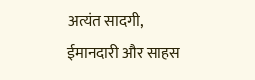अत्यंत सादगी, ईमानदारी और साहस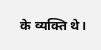के व्यक्ति थे।